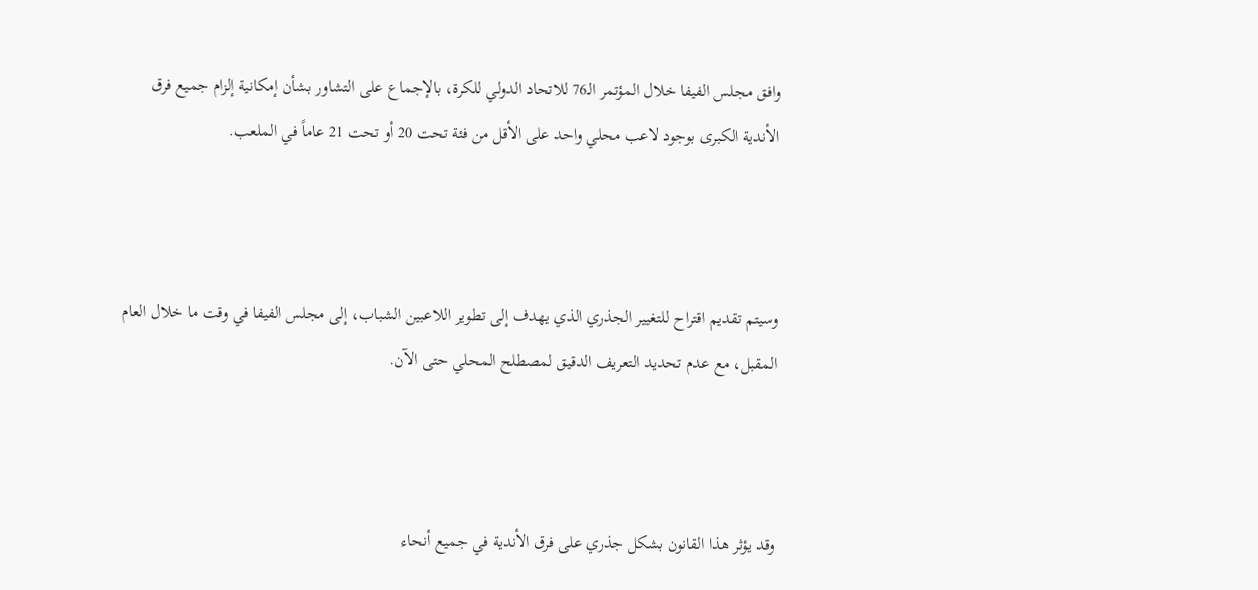وافق مجلس الفيفا خلال المؤتمر الـ76 للاتحاد الدولي للكرة، بالإجماع على التشاور بشأن إمكانية إلزام جميع فرق الأندية الكبرى بوجود لاعب محلي واحد على الأقل من فئة تحت 20 أو تحت 21 عاماً في الملعب.



وسيتم تقديم اقتراح للتغيير الجذري الذي يهدف إلى تطوير اللاعبين الشباب، إلى مجلس الفيفا في وقت ما خلال العام المقبل، مع عدم تحديد التعريف الدقيق لمصطلح المحلي حتى الآن.



وقد يؤثر هذا القانون بشكل جذري على فرق الأندية في جميع أنحاء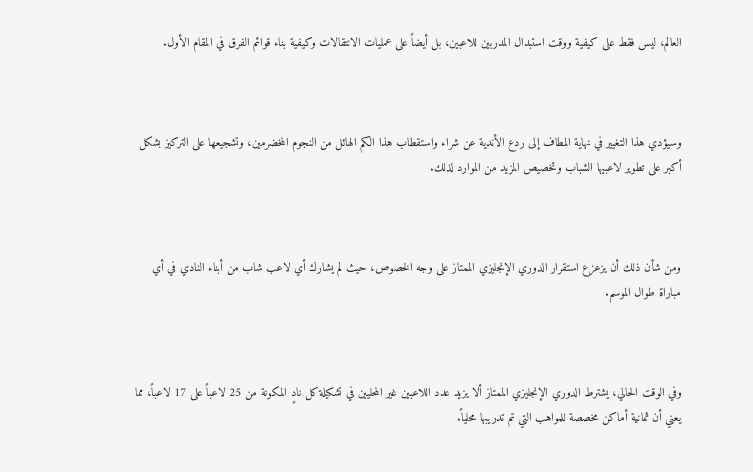العالم، ليس فقط على كيفية ووقت استبدال المدربين للاعبين، بل أيضاً على عمليات الانتقالات وكيفية بناء قوائم الفرق في المقام الأول.



وسيؤدي هذا التغيير في نهاية المطاف إلى ردع الأندية عن شراء واستقطاب هذا الكم الهائل من النجوم المخضرمين، وتشجيعها على التركيز بشكل أكبر على تطوير لاعبيها الشباب وتخصيص المزيد من الموارد لذلك.



ومن شأن ذلك أن يزعزع استقرار الدوري الإنجليزي الممتاز على وجه الخصوص، حيث لم يشارك أي لاعب شاب من أبناء النادي في أي مباراة طوال الموسم.



وفي الوقت الحالي، يشترط الدوري الإنجليزي الممتاز ألا يزيد عدد اللاعبين غير المحليين في تشكيلة كل نادٍ المكونة من 25 لاعباً على 17 لاعباً، مما يعني أن ثمانية أماكن مخصصة للمواهب التي تم تدريبها محلياً.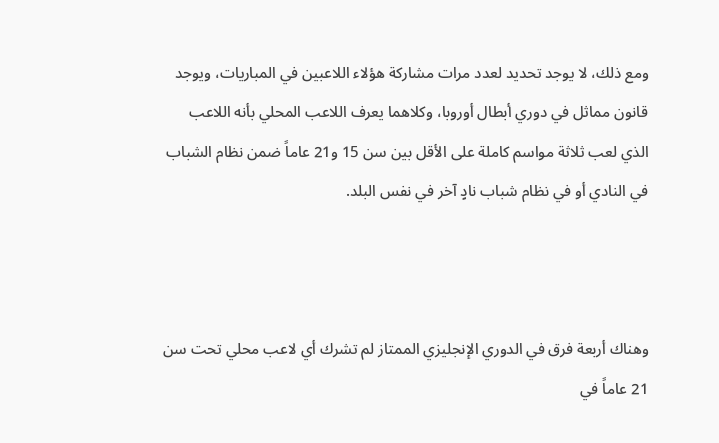ومع ذلك، لا يوجد تحديد لعدد مرات مشاركة هؤلاء اللاعبين في المباريات، ويوجد قانون مماثل في دوري أبطال أوروبا، وكلاهما يعرف اللاعب المحلي بأنه اللاعب الذي لعب ثلاثة مواسم كاملة على الأقل بين سن 15 و21 عاماً ضمن نظام الشباب في النادي أو في نظام شباب نادٍ آخر في نفس البلد.



وهناك أربعة فرق في الدوري الإنجليزي الممتاز لم تشرك أي لاعب محلي تحت سن 21 عاماً في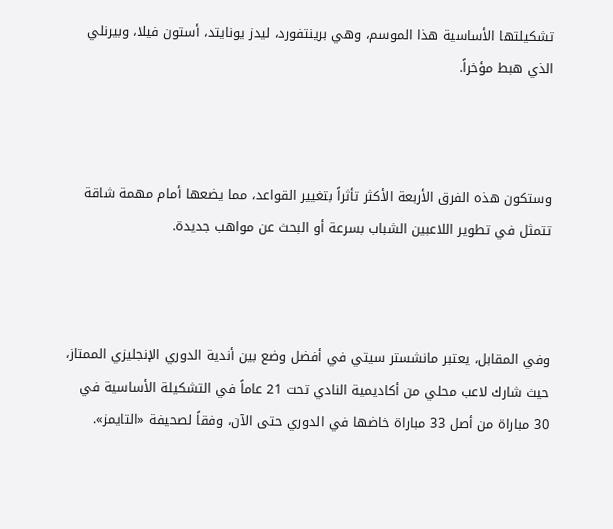تشكيلتها الأساسية هذا الموسم، وهي برينتفورد، ليدز يونايتد، أستون فيلا، وبيرنلي الذي هبط مؤخراً.



وستكون هذه الفرق الأربعة الأكثر تأثراً بتغيير القواعد، مما يضعها أمام مهمة شاقة تتمثل في تطوير اللاعبين الشباب بسرعة أو البحث عن مواهب جديدة.



وفي المقابل، يعتبر مانشستر سيتي في أفضل وضع بين أندية الدوري الإنجليزي الممتاز، حيث شارك لاعب محلي من أكاديمية النادي تحت 21 عاماً في التشكيلة الأساسية في 30 مباراة من أصل 33 مباراة خاضها في الدوري حتى الآن، وفقاً لصحيفة «التايمز».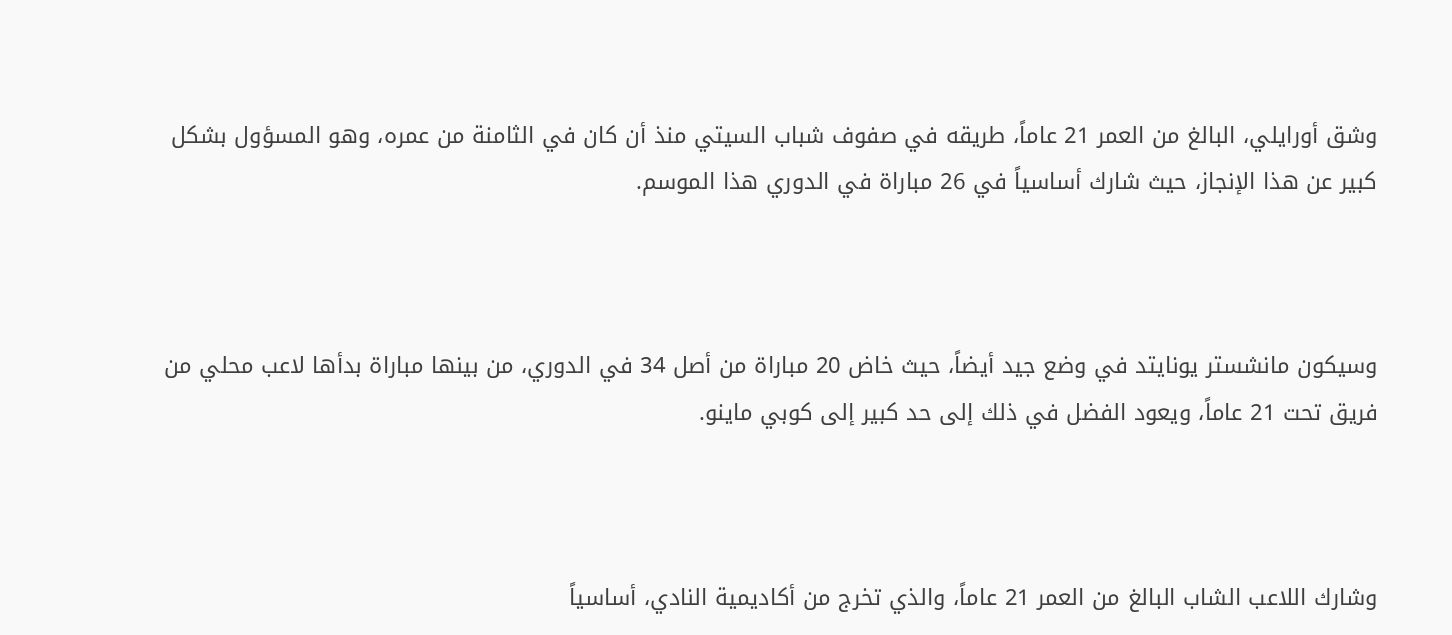وشق أورايلي، البالغ من العمر 21 عاماً، طريقه في صفوف شباب السيتي منذ أن كان في الثامنة من عمره، وهو المسؤول بشكل كبير عن هذا الإنجاز، حيث شارك أساسياً في 26 مباراة في الدوري هذا الموسم.



وسيكون مانشستر يونايتد في وضع جيد أيضاً، حيث خاض 20 مباراة من أصل 34 في الدوري، من بينها مباراة بدأها لاعب محلي من فريق تحت 21 عاماً، ويعود الفضل في ذلك إلى حد كبير إلى كوبي ماينو.



وشارك اللاعب الشاب البالغ من العمر 21 عاماً، والذي تخرج من أكاديمية النادي، أساسياً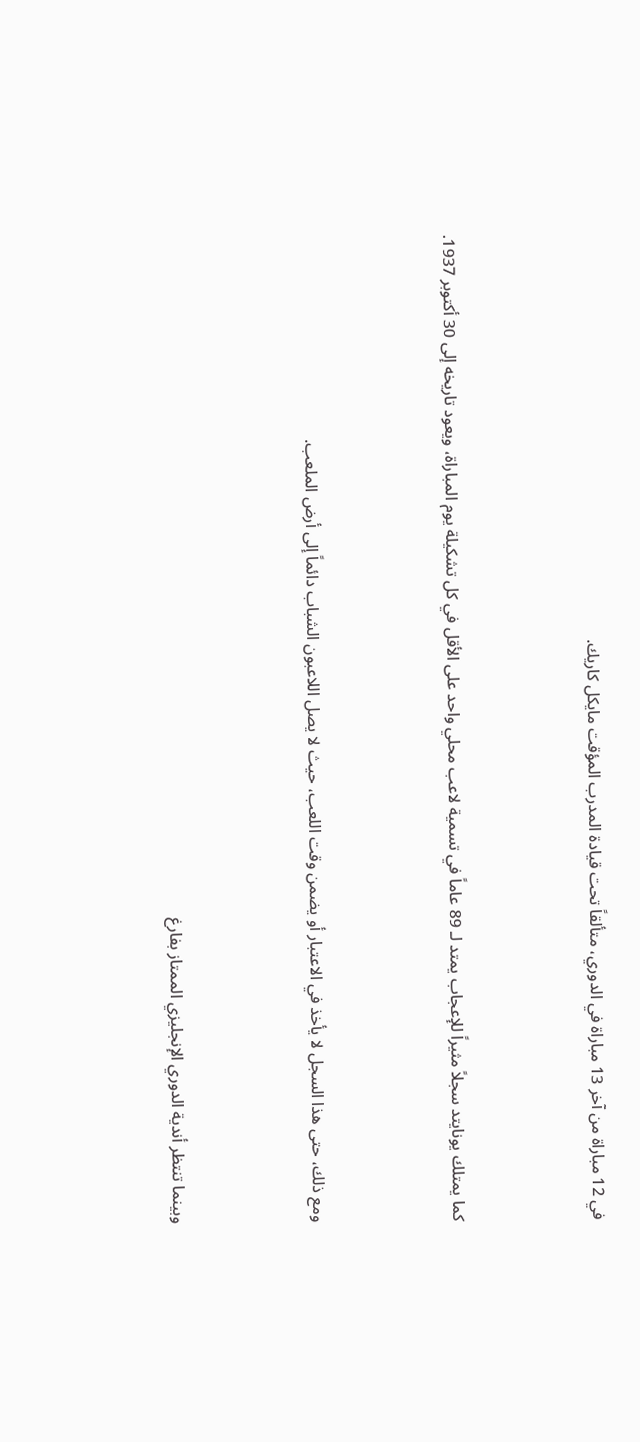في 12 مباراة من آخر 13 مباراة في الدوري، متألقاً تحت قيادة المدرب المؤقت مايكل كاريك.



كما يمتلك يونايتد سجلاً مثيراً للإعجاب يمتد لـ 89 عاماً في تسمية لاعب محلي واحد على الأقل في كل تشكيلة يوم المباراة، ويعود تاريخه إلى 30 أكتوبر 1937.



ومع ذلك، حتى هذا السجل لا يأخذ في الاعتبار أو يضمن وقت اللعب، حيث لا يصل اللاعبون الشباب دائماً إلى أرض الملعب.



وبينما تنتظر أندية الدوري الإنجليزي الممتاز بفارغ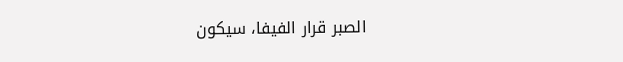الصبر قرار الفيفا، سيكون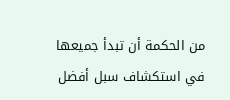من الحكمة أن تبدأ جميعها في استكشاف سبل أفضل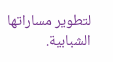لتطوير مساراتها الشبابية.